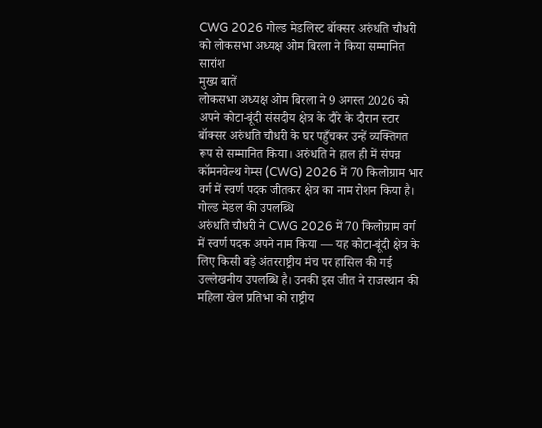CWG 2026 गोल्ड मेडलिस्ट बॉक्सर अरुंधति चौधरी को लोकसभा अध्यक्ष ओम बिरला ने किया सम्मानित
सारांश
मुख्य बातें
लोकसभा अध्यक्ष ओम बिरला ने 9 अगस्त 2026 को अपने कोटा-बूंदी संसदीय क्षेत्र के दौरे के दौरान स्टार बॉक्सर अरुंधति चौधरी के घर पहुँचकर उन्हें व्यक्तिगत रूप से सम्मानित किया। अरुंधति ने हाल ही में संपन्न कॉमनवेल्थ गेम्स (CWG) 2026 में 70 किलोग्राम भार वर्ग में स्वर्ण पदक जीतकर क्षेत्र का नाम रोशन किया है।
गोल्ड मेडल की उपलब्धि
अरुंधति चौधरी ने CWG 2026 में 70 किलोग्राम वर्ग में स्वर्ण पदक अपने नाम किया — यह कोटा-बूंदी क्षेत्र के लिए किसी बड़े अंतरराष्ट्रीय मंच पर हासिल की गई उल्लेखनीय उपलब्धि है। उनकी इस जीत ने राजस्थान की महिला खेल प्रतिभा को राष्ट्रीय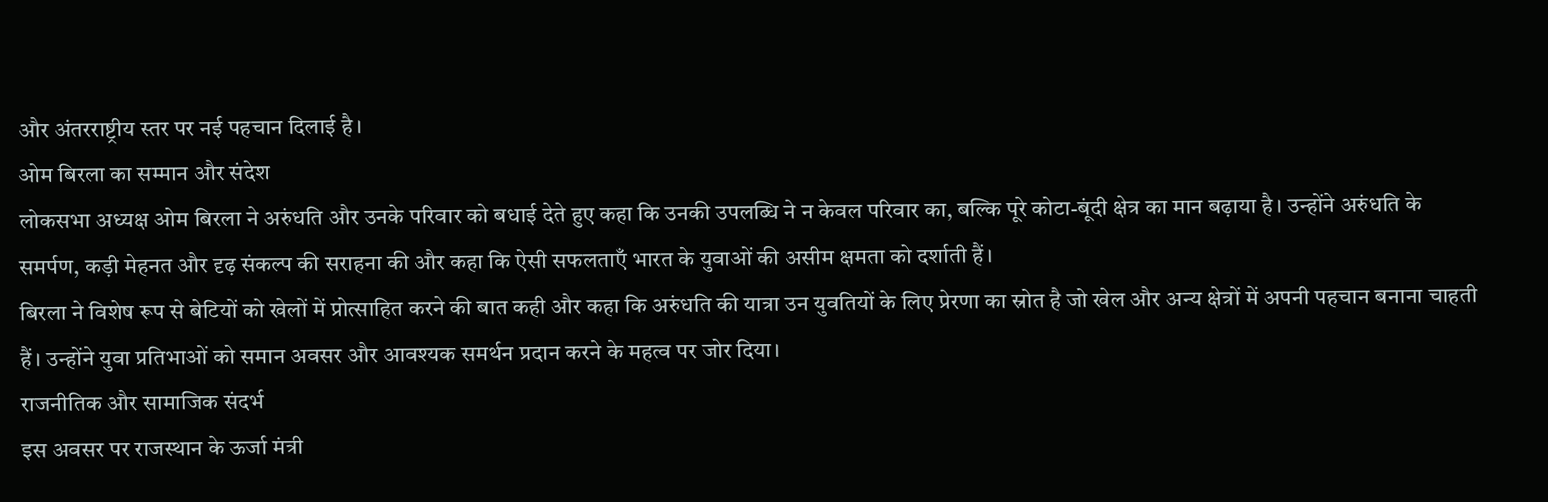और अंतरराष्ट्रीय स्तर पर नई पहचान दिलाई है।
ओम बिरला का सम्मान और संदेश
लोकसभा अध्यक्ष ओम बिरला ने अरुंधति और उनके परिवार को बधाई देते हुए कहा कि उनकी उपलब्धि ने न केवल परिवार का, बल्कि पूरे कोटा-बूंदी क्षेत्र का मान बढ़ाया है। उन्होंने अरुंधति के समर्पण, कड़ी मेहनत और दृढ़ संकल्प की सराहना की और कहा कि ऐसी सफलताएँ भारत के युवाओं की असीम क्षमता को दर्शाती हैं।
बिरला ने विशेष रूप से बेटियों को खेलों में प्रोत्साहित करने की बात कही और कहा कि अरुंधति की यात्रा उन युवतियों के लिए प्रेरणा का स्रोत है जो खेल और अन्य क्षेत्रों में अपनी पहचान बनाना चाहती हैं। उन्होंने युवा प्रतिभाओं को समान अवसर और आवश्यक समर्थन प्रदान करने के महत्व पर जोर दिया।
राजनीतिक और सामाजिक संदर्भ
इस अवसर पर राजस्थान के ऊर्जा मंत्री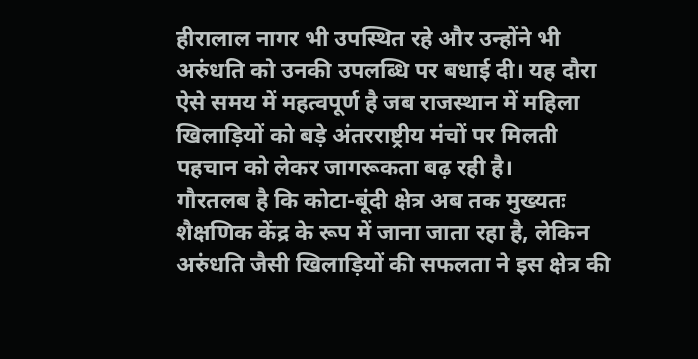हीरालाल नागर भी उपस्थित रहे और उन्होंने भी अरुंधति को उनकी उपलब्धि पर बधाई दी। यह दौरा ऐसे समय में महत्वपूर्ण है जब राजस्थान में महिला खिलाड़ियों को बड़े अंतरराष्ट्रीय मंचों पर मिलती पहचान को लेकर जागरूकता बढ़ रही है।
गौरतलब है कि कोटा-बूंदी क्षेत्र अब तक मुख्यतः शैक्षणिक केंद्र के रूप में जाना जाता रहा है, लेकिन अरुंधति जैसी खिलाड़ियों की सफलता ने इस क्षेत्र की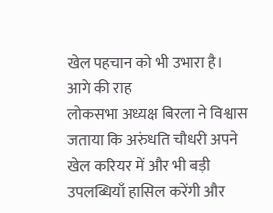खेल पहचान को भी उभारा है।
आगे की राह
लोकसभा अध्यक्ष बिरला ने विश्वास जताया कि अरुंधति चौधरी अपने खेल करियर में और भी बड़ी उपलब्धियाँ हासिल करेंगी और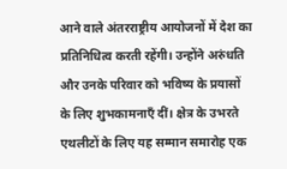आने वाले अंतरराष्ट्रीय आयोजनों में देश का प्रतिनिधित्व करती रहेंगी। उन्होंने अरुंधति और उनके परिवार को भविष्य के प्रयासों के लिए शुभकामनाएँ दीं। क्षेत्र के उभरते एथलीटों के लिए यह सम्मान समारोह एक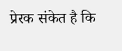प्रेरक संकेत है कि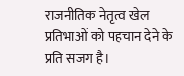राजनीतिक नेतृत्व खेल प्रतिभाओं को पहचान देने के प्रति सजग है।